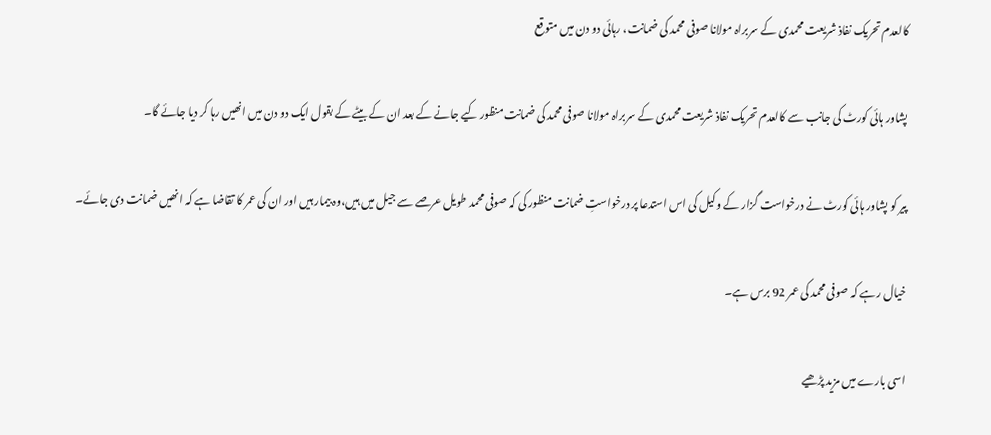کالعدم تحریک نفاذ شریعت محمدی کے سربراہ مولانا صوفی محمد کی ضمانت، رہائی دو دن میں متوقع

پشاور ہائی کورٹ کی جانب سے کالعدم تحریک نفاذ شریعت محمدی کے سربراہ مولانا صوفی محمد کی ضمانت منظور کیے جانے کے بعد ان کے بیٹے کے بقول ایک دو دن میں انھیں رہا کر دیا جائے گا۔

پیر کو پشاور ہائی کورٹ نے درخواست گزار کے وکیل کی اس استدعا پر درخواستِ ضمانت منظور کی کہ صوفی محمد طویل عرصے سے جیل میں ہیں،وہ بیمار ہیں اور ان کی عمر کا تقاضا ہے کہ انھیں ضمانت دی جائے۔

خیال رہے کہ صوفی محمد کی عمر 92 برس ہے۔

اسی بارے میں مزید پڑھیے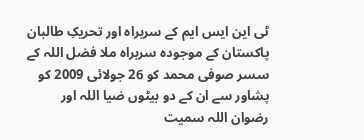ٹی این ایس ایم کے سربراہ اور تحریکِ طالبان پاکستان کے موجودہ سربراہ ملا فضل اللہ کے سسر صوفی محمد کو 26 جولائی 2009 کو پشاور سے ان کے دو بیٹوں ضیا اللہ اور رضوان اللہ سمیت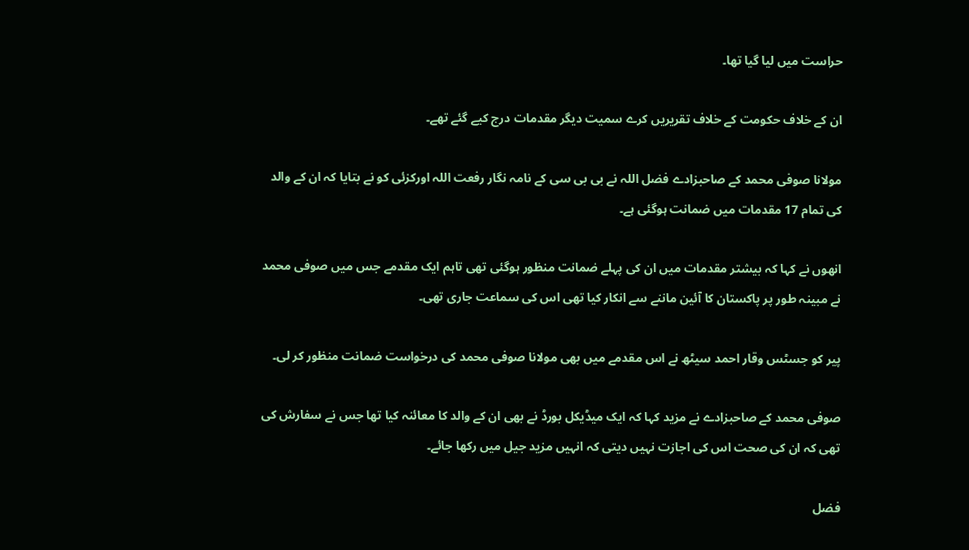حراست میں لیا گیا تھا۔

ان کے خلاف حکومت کے خلاف تقریریں کرے سمیت دیگر مقدمات درج کیے گئے تھے۔

مولانا صوفی محمد کے صاحبزادے فضل اللہ نے بی بی سی کے نامہ نگار رفعت اللہ اورکزئی کو نے بتایا کہ ان کے والد کی تمام 17 مقدمات میں ضمانت ہوگئی ہے۔

انھوں نے کہا کہ بیشتر مقدمات میں ان کی پہلے ضمانت منظور ہوگئی تھی تاہم ایک مقدمے جس میں صوفی محمد نے مبینہ طور پر پاکستان کا آئین ماننے سے انکار کیا تھی اس کی سماعت جاری تھی۔

پیر کو جسٹس وقار احمد سیٹھ نے اس مقدمے میں بھی مولانا صوفی محمد کی درخواست ضمانت منظور کر لی۔

صوفی محمد کے صاحبزادے نے مزید کہا کہ ایک میڈیکل بورڈ نے بھی ان کے والد کا معائنہ کیا تھا جس نے سفارش کی تھی کہ ان کی صحت اس کی اجازت نہیں دیتی کہ انہیں مزید جیل میں رکھا جائے۔

فضل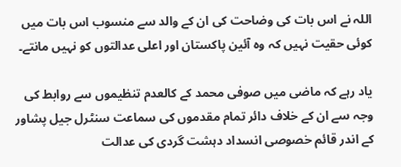اللہ نے اس بات کی وضاحت کی ان کے والد سے منسوب اس بات میں کوئی حقیت نہیں کہ وہ آئین پاکستان اور اعلی عدالتوں کو نہیں مانتے۔

یاد رہے کہ ماضی میں صوفی محمد کے کالعدم تنظیموں سے روابط کی وجہ سے ان کے خلاف دائر تمام مقدموں کی سماعت سنٹرل جیل پشاور کے اندر قائم خصوصی انسداد دہشت گردی کی عدالت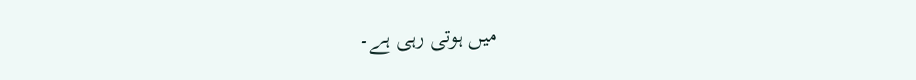میں ہوتی رہی ہے۔